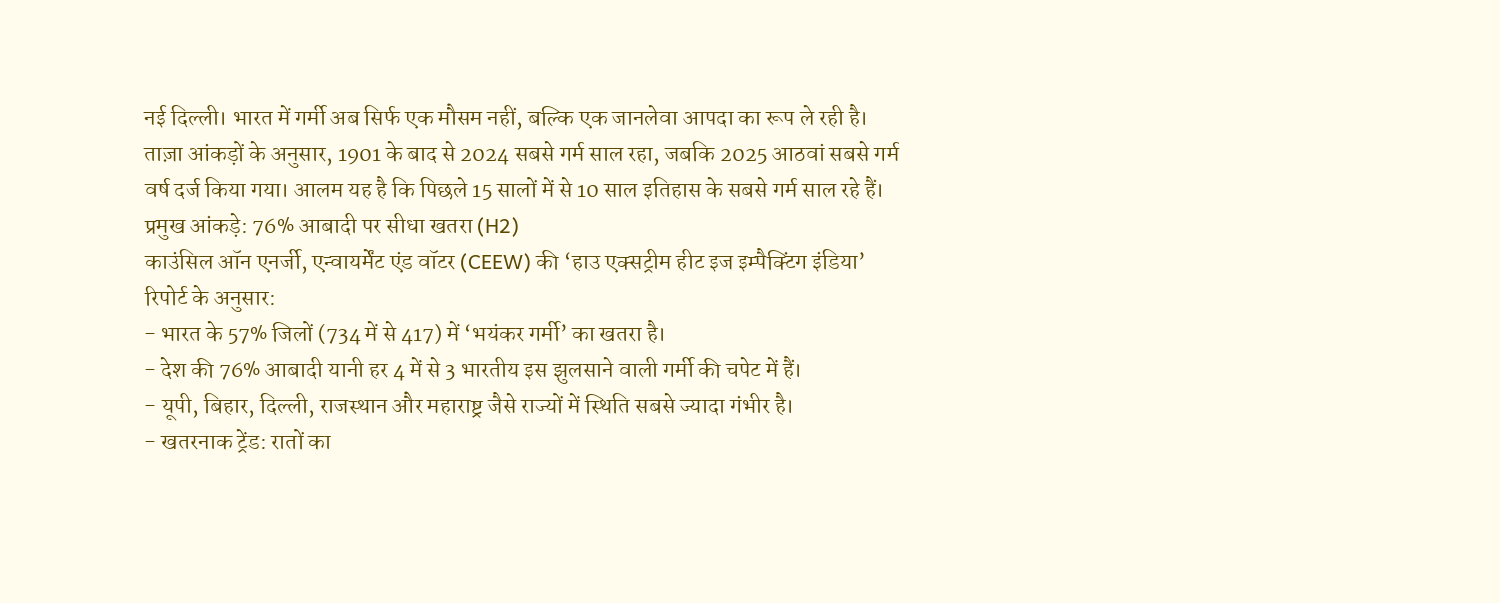नई दिल्ली। भारत में गर्मी अब सिर्फ एक मौसम नहीं, बल्कि एक जानलेवा आपदा का रूप ले रही है। ताज़ा आंकड़ों के अनुसार, 1901 के बाद से 2024 सबसे गर्म साल रहा, जबकि 2025 आठवां सबसे गर्म वर्ष दर्ज किया गया। आलम यह है कि पिछले 15 सालों में से 10 साल इतिहास के सबसे गर्म साल रहे हैं।
प्रमुख आंकड़े: 76% आबादी पर सीधा खतरा (H2)
काउंसिल ऑन एनर्जी, एन्वायर्मेंट एंड वॉटर (CEEW) की ‘हाउ एक्सट्रीम हीट इज इम्पैक्टिंग इंडिया’ रिपोर्ट के अनुसार:
- भारत के 57% जिलों (734 में से 417) में ‘भयंकर गर्मी’ का खतरा है।
- देश की 76% आबादी यानी हर 4 में से 3 भारतीय इस झुलसाने वाली गर्मी की चपेट में हैं।
- यूपी, बिहार, दिल्ली, राजस्थान और महाराष्ट्र जैसे राज्यों में स्थिति सबसे ज्यादा गंभीर है।
- खतरनाक ट्रेंड: रातों का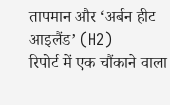तापमान और ‘अर्बन हीट आइलैंड’ (H2)
रिपोर्ट में एक चौंकाने वाला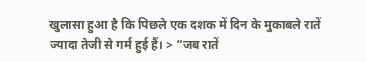खुलासा हुआ है कि पिछले एक दशक में दिन के मुकाबले रातें ज्यादा तेजी से गर्म हुई हैं। > “जब रातें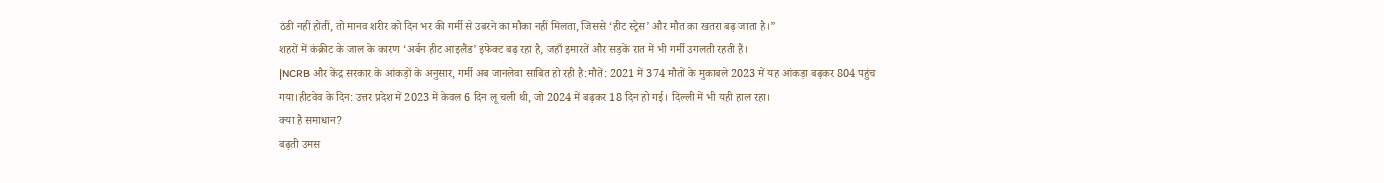ठंडी नहीं होतीं, तो मानव शरीर को दिन भर की गर्मी से उबरने का मौका नहीं मिलता, जिससे ‘हीट स्ट्रेस’ और मौत का खतरा बढ़ जाता है।”
शहरों में कंक्रीट के जाल के कारण ‘अर्बन हीट आइलैंड’ इफेक्ट बढ़ रहा है, जहाँ इमारतें और सड़कें रात में भी गर्मी उगलती रहती हैं।
|NCRB और केंद्र सरकार के आंकड़ों के अनुसार, गर्मी अब जानलेवा साबित हो रही है:मौतें: 2021 में 374 मौतों के मुकाबले 2023 में यह आंकड़ा बढ़कर 804 पहुंच गया।हीटवेव के दिन: उत्तर प्रदेश में 2023 में केवल 6 दिन लू चली थी, जो 2024 में बढ़कर 18 दिन हो गई। दिल्ली में भी यही हाल रहा।
क्या है समाधान?
बढ़ती उमस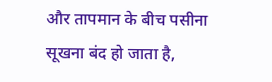और तापमान के बीच पसीना सूखना बंद हो जाता है,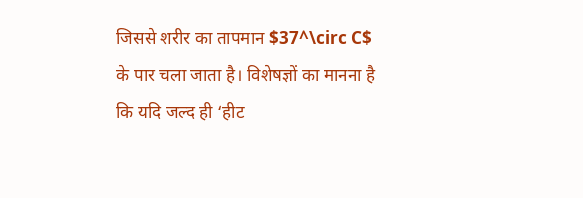जिससे शरीर का तापमान $37^\circ C$ के पार चला जाता है। विशेषज्ञों का मानना है कि यदि जल्द ही ‘हीट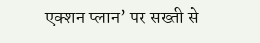एक्शन प्लान’ पर सख्ती से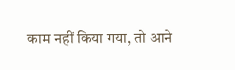काम नहीं किया गया, तो आने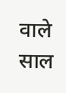वाले साल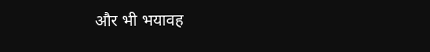और भी भयावह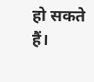हो सकते हैं।